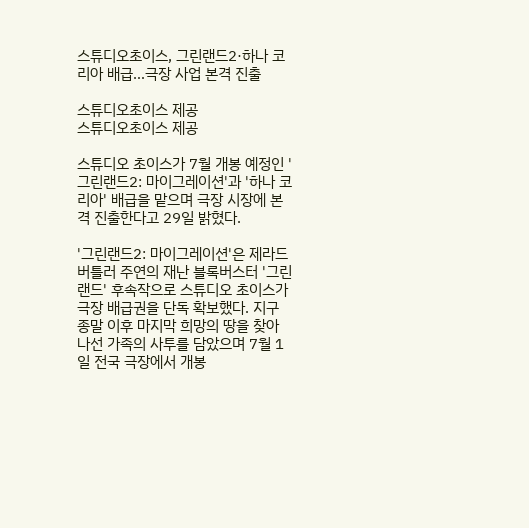스튜디오초이스, 그린랜드2·하나 코리아 배급…극장 사업 본격 진출

스튜디오초이스 제공
스튜디오초이스 제공

스튜디오 초이스가 7월 개봉 예정인 '그린랜드2: 마이그레이션'과 '하나 코리아' 배급을 맡으며 극장 시장에 본격 진출한다고 29일 밝혔다.

'그린랜드2: 마이그레이션'은 제라드 버틀러 주연의 재난 블록버스터 '그린랜드' 후속작으로 스튜디오 초이스가 극장 배급권을 단독 확보했다. 지구 종말 이후 마지막 희망의 땅을 찾아 나선 가족의 사투를 담았으며 7월 1일 전국 극장에서 개봉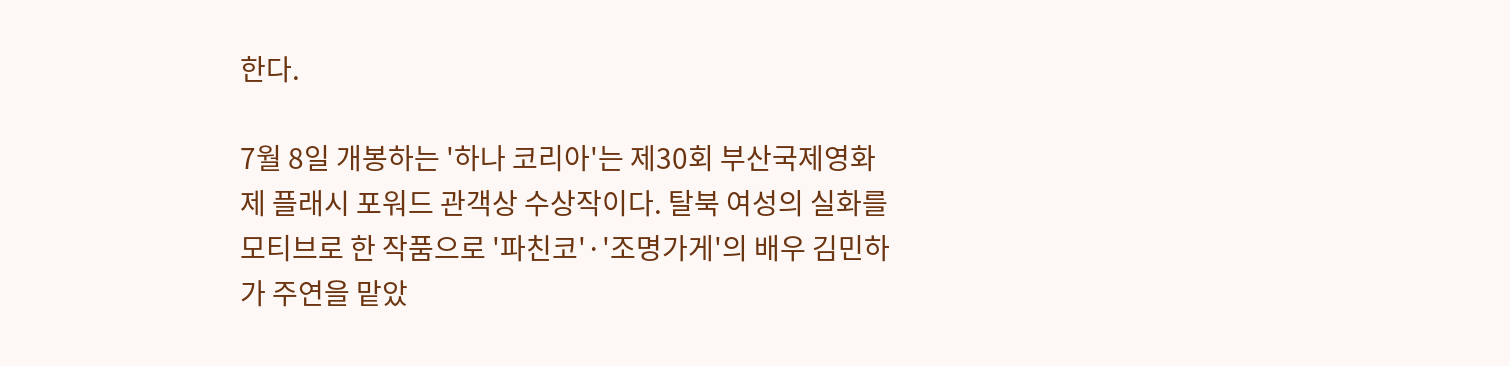한다.

7월 8일 개봉하는 '하나 코리아'는 제30회 부산국제영화제 플래시 포워드 관객상 수상작이다. 탈북 여성의 실화를 모티브로 한 작품으로 '파친코'·'조명가게'의 배우 김민하가 주연을 맡았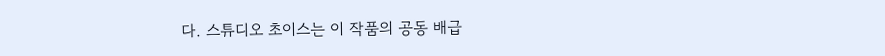다. 스튜디오 초이스는 이 작품의 공동 배급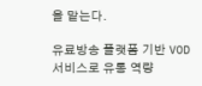을 맡는다.

유료방송 플랫폼 기반 VOD 서비스로 유통 역량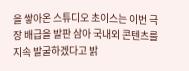을 쌓아온 스튜디오 초이스는 이번 극장 배급을 발판 삼아 국내외 콘텐츠를 지속 발굴하겠다고 밝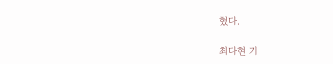혔다.

최다현 기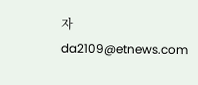자 da2109@etnews.com